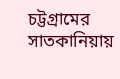চট্টগ্রামের সাতকানিয়ায়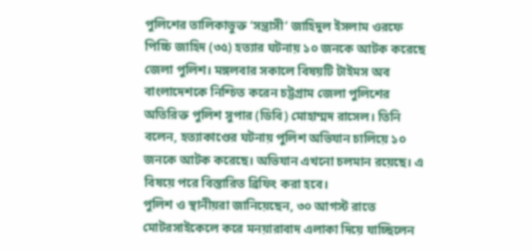পুলিশের তালিকাভুক্ত ‘সন্ত্রাসী’ জাহিদুল ইসলাম ওরফে পিচ্চি জাহিদ (৩৫) হত্যার ঘটনায় ১০ জনকে আটক করেছে জেলা পুলিশ। মঙ্গলবার সকালে বিষয়টি টাইমস অব বাংলাদেশকে নিশ্চিত করেন চট্টগ্রাম জেলা পুলিশের অতিরিক্ত পুলিশ সুপার (ডিবি) মোহাম্মদ রাসেল। তিনি বলেন, হত্যাকাণ্ডের ঘটনায় পুলিশ অভিযান চালিয়ে ১০ জনকে আটক করেছে। অভিযান এখনো চলমান রয়েছে। এ বিষয়ে পরে বিস্তারিত ব্রিফিং করা হবে।
পুলিশ ও স্থানীয়রা জানিয়েছেন, ৩০ আগস্ট রাতে মোটরসাইকেলে করে মনয়ারাবাদ এলাকা দিয়ে যাচ্ছিলেন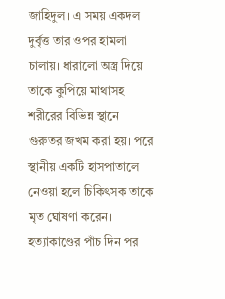জাহিদুল। এ সময় একদল দুর্বৃত্ত তার ওপর হামলা চালায়। ধারালো অস্ত্র দিয়ে তাকে কুপিয়ে মাথাসহ শরীরের বিভিন্ন স্থানে গুরুতর জখম করা হয়। পরে স্থানীয় একটি হাসপাতালে নেওয়া হলে চিকিৎসক তাকে মৃত ঘোষণা করেন। হত্যাকাণ্ডের পাঁচ দিন পর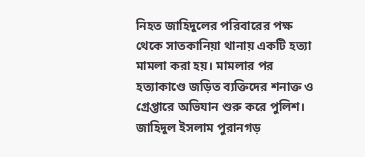নিহত জাহিদুলের পরিবারের পক্ষ থেকে সাতকানিয়া থানায় একটি হত্যা মামলা করা হয়। মামলার পর হত্যাকাণ্ডে জড়িত ব্যক্তিদের শনাক্ত ও গ্রেপ্তারে অভিযান শুরু করে পুলিশ।
জাহিদুল ইসলাম পুরানগড়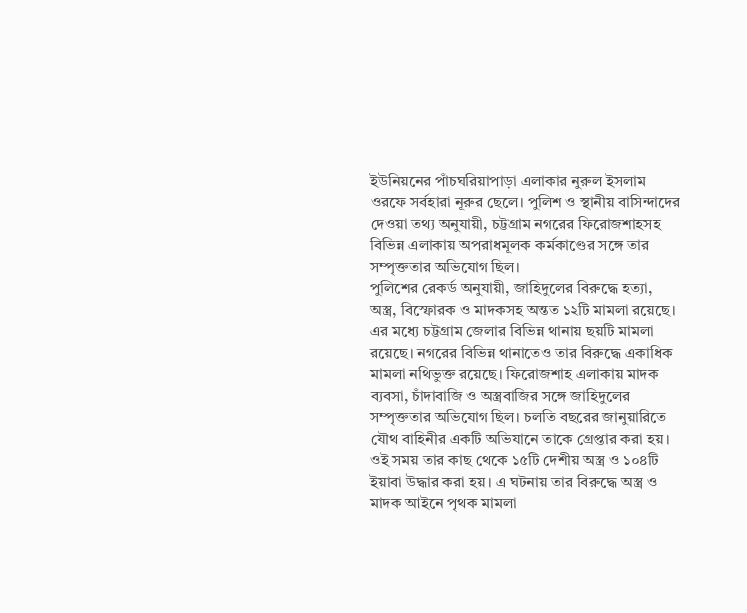ইউনিয়নের পাঁচঘরিয়াপাড়া এলাকার নুরুল ইসলাম ওরফে সর্বহারা নূরুর ছেলে। পুলিশ ও স্থানীয় বাসিন্দাদের দেওয়া তথ্য অনুযায়ী, চট্টগ্রাম নগরের ফিরোজশাহসহ বিভিন্ন এলাকায় অপরাধমূলক কর্মকাণ্ডের সঙ্গে তার সম্পৃক্ততার অভিযোগ ছিল।
পুলিশের রেকর্ড অনুযায়ী, জাহিদুলের বিরুদ্ধে হত্যা, অস্ত্র, বিস্ফোরক ও মাদকসহ অন্তত ১২টি মামলা রয়েছে। এর মধ্যে চট্টগ্রাম জেলার বিভিন্ন থানায় ছয়টি মামলা রয়েছে। নগরের বিভিন্ন থানাতেও তার বিরুদ্ধে একাধিক মামলা নথিভুক্ত রয়েছে। ফিরোজশাহ এলাকায় মাদক ব্যবসা, চাঁদাবাজি ও অস্ত্রবাজির সঙ্গে জাহিদুলের সম্পৃক্ততার অভিযোগ ছিল। চলতি বছরের জানুয়ারিতে যৌথ বাহিনীর একটি অভিযানে তাকে গ্রেপ্তার করা হয়। ওই সময় তার কাছ থেকে ১৫টি দেশীয় অস্ত্র ও ১০৪টি ইয়াবা উদ্ধার করা হয়। এ ঘটনায় তার বিরুদ্ধে অস্ত্র ও মাদক আইনে পৃথক মামলা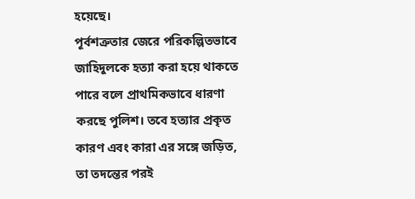হয়েছে।
পূর্বশত্রুতার জেরে পরিকল্পিতভাবে জাহিদুলকে হত্যা করা হয়ে থাকতে পারে বলে প্রাথমিকভাবে ধারণা করছে পুলিশ। তবে হত্যার প্রকৃত কারণ এবং কারা এর সঙ্গে জড়িত, তা তদন্তের পরই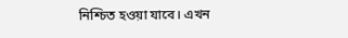নিশ্চিত হওয়া যাবে। এখন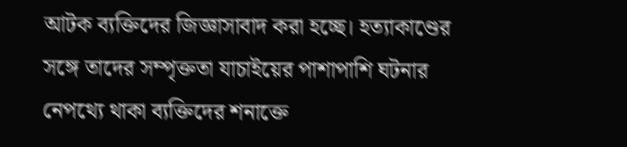আটক ব্যক্তিদের জিজ্ঞাসাবাদ করা হচ্ছে। হত্যাকাণ্ডের সঙ্গে তাদের সম্পৃক্ততা যাচাইয়ের পাশাপাশি ঘটনার নেপথ্যে থাকা ব্যক্তিদের শনাক্তে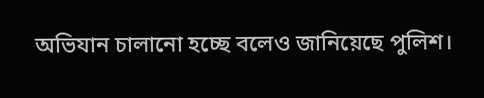অভিযান চালানো হচ্ছে বলেও জানিয়েছে পুলিশ।